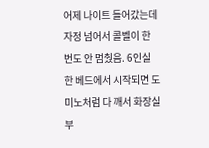어제 나이트 들어갔는데 자정 넘어서 콜벨이 한 번도 안 멈췄음. 6인실 한 베드에서 시작되면 도미노처럼 다 깨서 화장실 부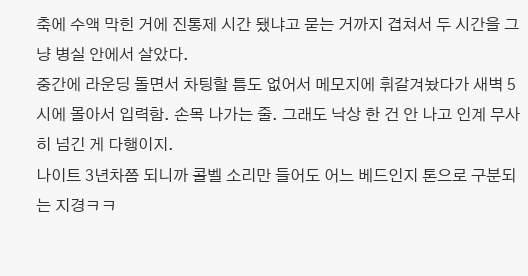축에 수액 막힌 거에 진통제 시간 됐냐고 묻는 거까지 겹쳐서 두 시간을 그냥 병실 안에서 살았다.
중간에 라운딩 돌면서 차팅할 틈도 없어서 메모지에 휘갈겨놨다가 새벽 5시에 몰아서 입력함. 손목 나가는 줄. 그래도 낙상 한 건 안 나고 인계 무사히 넘긴 게 다행이지.
나이트 3년차쯤 되니까 콜벨 소리만 들어도 어느 베드인지 톤으로 구분되는 지경ㅋㅋ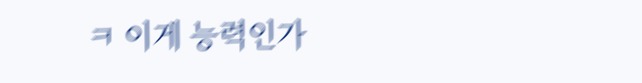ㅋ 이게 능력인가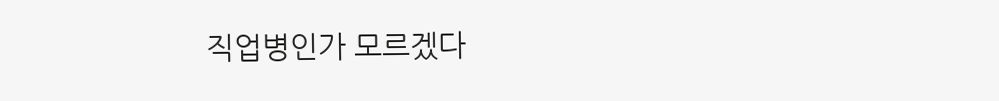직업병인가 모르겠다